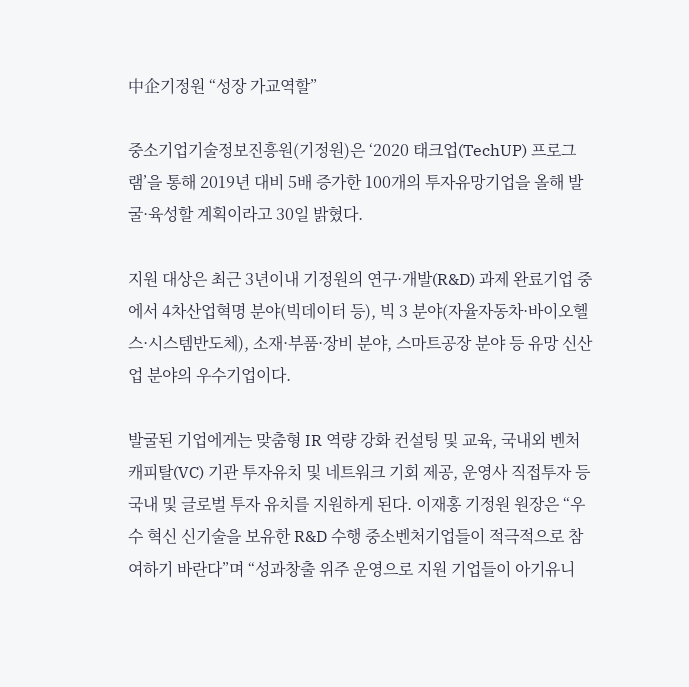中企기정원 “성장 가교역할”

중소기업기술정보진흥원(기정원)은 ‘2020 태크업(TechUP) 프로그램’을 통해 2019년 대비 5배 증가한 100개의 투자유망기업을 올해 발굴·육성할 계획이라고 30일 밝혔다.

지원 대상은 최근 3년이내 기정원의 연구·개발(R&D) 과제 완료기업 중에서 4차산업혁명 분야(빅데이터 등), 빅 3 분야(자율자동차·바이오헬스·시스템반도체), 소재·부품·장비 분야, 스마트공장 분야 등 유망 신산업 분야의 우수기업이다.

발굴된 기업에게는 맞춤형 IR 역량 강화 컨설팅 및 교육, 국내외 벤처캐피탈(VC) 기관 투자유치 및 네트워크 기회 제공, 운영사 직접투자 등 국내 및 글로벌 투자 유치를 지원하게 된다. 이재홍 기정원 원장은 “우수 혁신 신기술을 보유한 R&D 수행 중소벤처기업들이 적극적으로 참여하기 바란다”며 “성과창출 위주 운영으로 지원 기업들이 아기유니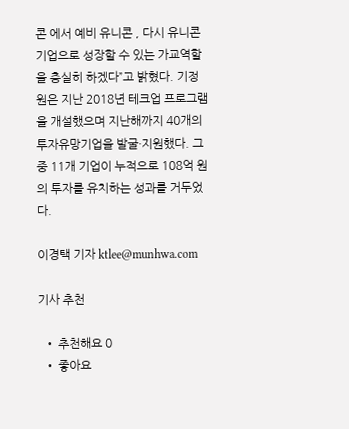콘 에서 예비 유니콘 , 다시 유니콘 기업으로 성장할 수 있는 가교역할을 충실히 하겠다”고 밝혔다. 기정원은 지난 2018년 테크업 프로그램을 개설했으며 지난해까지 40개의 투자유망기업을 발굴·지원했다. 그 중 11개 기업이 누적으로 108억 원의 투자를 유치하는 성과를 거두었다.

이경택 기자 ktlee@munhwa.com

기사 추천

  • 추천해요 0
  • 좋아요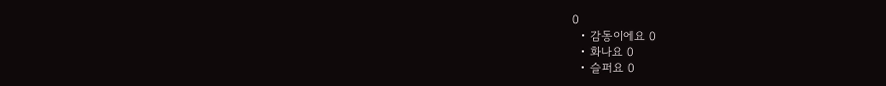0
  • 감동이에요 0
  • 화나요 0
  • 슬퍼요 0